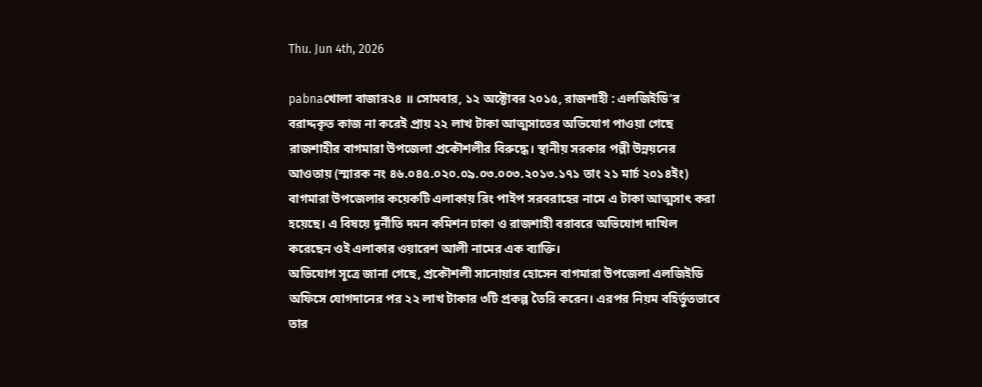Thu. Jun 4th, 2026

pabnaখোলা বাজার২৪ ॥ সোমবার, ১২ অক্টোবর ২০১৫, রাজশাহী : এলজিইডি’র বরাদ্দকৃত কাজ না করেই প্রায় ২২ লাখ টাকা আত্মসাতের অভিযোগ পাওয়া গেছে রাজশাহীর বাগমারা উপজেলা প্রকৌশলীর বিরুদ্ধে। স্থানীয় সরকার পল্লী উন্নয়নের আওতায় (স্মারক নং ৪৬.০৪৫.০২০.০৯.০৩.০০৩.২০১৩.১৭১ তাং ২১ মার্চ ২০১৪ইং) বাগমারা উপজেলার কয়েকটি এলাকায় রিং পাইপ সরবরাহের নামে এ টাকা আত্মসাৎ করা হয়েছে। এ বিষয়ে দূর্নীতি দমন কমিশন ঢাকা ও রাজশাহী বরাবরে অভিযোগ দাখিল করেছেন ওই এলাকার ওয়ারেশ আলী নামের এক ব্যাক্তি।
অভিযোগ সূত্রে জানা গেছে, প্রকৌশলী সানোয়ার হোসেন বাগমারা উপজেলা এলজিইডি অফিসে যোগদানের পর ২২ লাখ টাকার ৩টি প্রকল্প তৈরি করেন। এরপর নিয়ম বহির্ভুতভাবে তার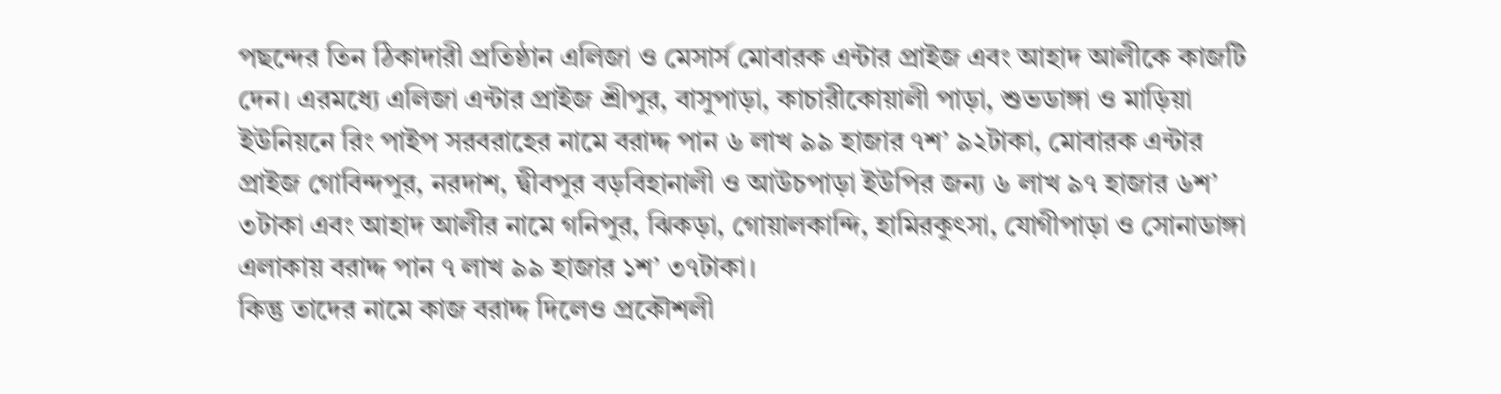পছন্দের তিন ঠিকাদারী প্রতিষ্ঠান এলিজা ও মেসার্স মোবারক এন্টার প্রাইজ এবং আহাদ আলীকে কাজটি দেন। এরমধ্যে এলিজা এন্টার প্রাইজ শ্রীপুর, বাসুপাড়া, কাচারীকোয়ালী পাড়া, শুভডাঙ্গা ও মাড়িয়া ইউনিয়নে রিং পাইপ সরবরাহের নামে বরাদ্দ পান ৬ লাখ ৯৯ হাজার ৭শ’ ৯২টাকা, মোবারক এন্টার প্রাইজ গোবিন্দপুর, নরদাশ, দ্বীবপুর বড়বিহানালী ও আউচপাড়া ইউপির জন্য ৬ লাখ ৯৭ হাজার ৬শ’ ৩টাকা এবং আহাদ আলীর নামে গনিপুর, ঝিকড়া, গোয়ালকান্দি, হামিরকুৎসা, যোগীপাড়া ও সোনাডাঙ্গা এলাকায় বরাদ্দ পান ৭ লাখ ৯৯ হাজার ১শ’ ৩৭টাকা।
কিন্তু তাদের নামে কাজ বরাদ্দ দিলেও প্রকৌশলী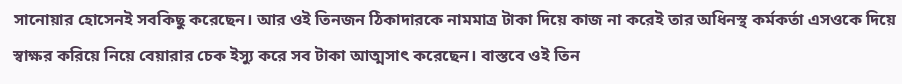সানোয়ার হোসেনই সবকিছু করেছেন। আর ওই তিনজন ঠিকাদারকে নামমাত্র টাকা দিয়ে কাজ না করেই তার অধিনস্থ কর্মকর্তা এসওকে দিয়ে স্বাক্ষর করিয়ে নিয়ে বেয়ারার চেক ইস্যু করে সব টাকা আত্মসাৎ করেছেন। বাস্তবে ওই তিন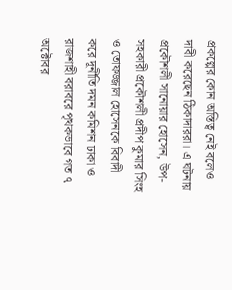প্রকল্পের কোন অস্তিত্ব নেই বলেও দাবী করেছেন ঠিকাদাররা। এ ঘটনায় প্রকৌশলী সানোয়ার হোসেন, উপ-সহকারী প্রকৌশলী প্রদীপ কুমার সিংহ ও তোফজ্জাল হোসেনকে বিবাদী করে দূর্নীতি দমন কমিশন ঢাকা ও রাজশাহী বরাবরে পৃথকভাবে গত ৭ অক্টোবর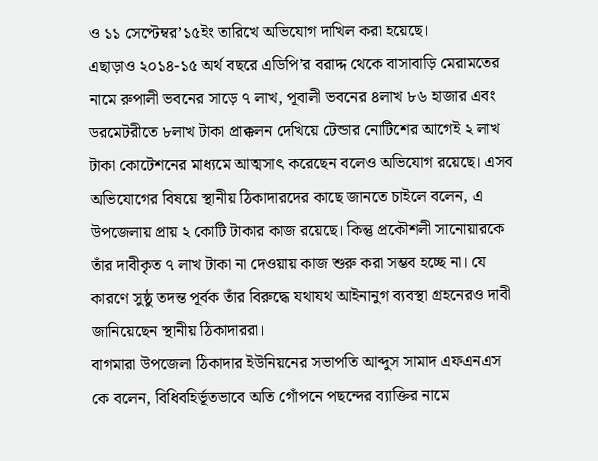ও ১১ সেপ্টেম্বর’১৫ইং তারিখে অভিযোগ দাখিল করা হয়েছে।
এছাড়াও ২০১৪-১৫ অর্থ বছরে এডিপি’র বরাদ্দ থেকে বাসাবাড়ি মেরামতের নামে রুপালী ভবনের সাড়ে ৭ লাখ, পূবালী ভবনের ৪লাখ ৮৬ হাজার এবং ডরমেটরীতে ৮লাখ টাকা প্রাক্কলন দেখিয়ে টেন্ডার নোটিশের আগেই ২ লাখ টাকা কোটেশনের মাধ্যমে আত্মসাৎ করেছেন বলেও অভিযোগ রয়েছে। এসব অভিযোগের বিষয়ে স্থানীয় ঠিকাদারদের কাছে জানতে চাইলে বলেন, এ উপজেলায় প্রায় ২ কোটি টাকার কাজ রয়েছে। কিন্তু প্রকৌশলী সানোয়ারকে তাঁর দাবীকৃত ৭ লাখ টাকা না দেওয়ায় কাজ শুরু করা সম্ভব হচ্ছে না। যে কারণে সুষ্ঠু তদন্ত পূর্বক তাঁর বিরুদ্ধে যথাযথ আইনানুগ ব্যবস্থা গ্রহনেরও দাবী জানিয়েছেন স্থানীয় ঠিকাদাররা।
বাগমারা উপজেলা ঠিকাদার ইউনিয়নের সভাপতি আব্দুস সামাদ এফএনএস কে বলেন, বিধিবহির্ভূতভাবে অতি গোঁপনে পছন্দের ব্যাক্তির নামে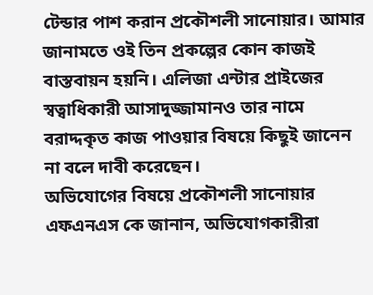টেন্ডার পাশ করান প্রকৌশলী সানোয়ার। আমার জানামতে ওই তিন প্রকল্পের কোন কাজই বাস্তবায়ন হয়নি। এলিজা এন্টার প্রাইজের স্বত্বাধিকারী আসাদুজ্জামানও তার নামে বরাদ্দকৃত কাজ পাওয়ার বিষয়ে কিছুই জানেন না বলে দাবী করেছেন।
অভিযোগের বিষয়ে প্রকৌশলী সানোয়ার এফএনএস কে জানান, অভিযোগকারীরা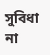সুবিধা না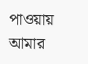পাওয়ায় আমার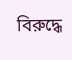বিরুদ্ধে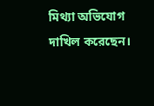মিথ্যা অভিযোগ দাখিল করেছেন।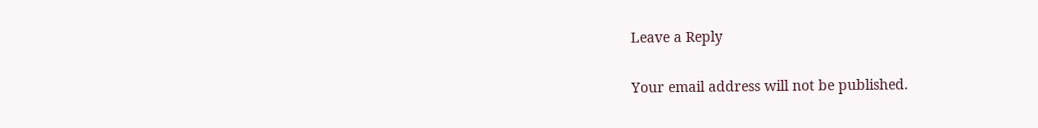Leave a Reply

Your email address will not be published.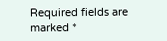Required fields are marked *